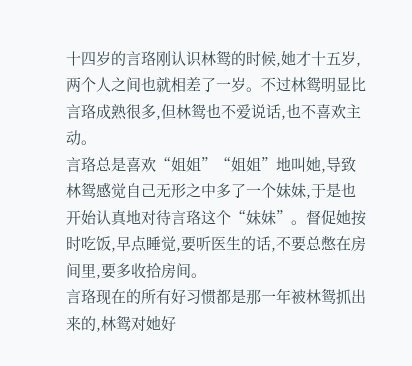十四岁的言珞刚认识林鸳的时候,她才十五岁,两个人之间也就相差了一岁。不过林鸳明显比言珞成熟很多,但林鸳也不爱说话,也不喜欢主动。
言珞总是喜欢“姐姐”“姐姐”地叫她,导致林鸳感觉自己无形之中多了一个妹妹,于是也开始认真地对待言珞这个“妹妹”。督促她按时吃饭,早点睡觉,要听医生的话,不要总憋在房间里,要多收拾房间。
言珞现在的所有好习惯都是那一年被林鸳抓出来的,林鸳对她好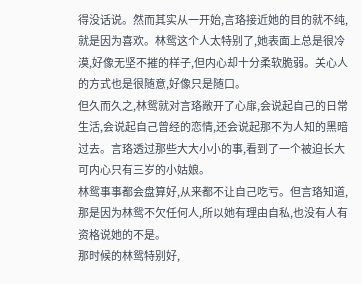得没话说。然而其实从一开始,言珞接近她的目的就不纯,就是因为喜欢。林鸳这个人太特别了,她表面上总是很冷漠,好像无坚不摧的样子,但内心却十分柔软脆弱。关心人的方式也是很随意,好像只是随口。
但久而久之,林鸳就对言珞敞开了心扉,会说起自己的日常生活,会说起自己曾经的恋情,还会说起那不为人知的黑暗过去。言珞透过那些大大小小的事,看到了一个被迫长大可内心只有三岁的小姑娘。
林鸳事事都会盘算好,从来都不让自己吃亏。但言珞知道,那是因为林鸳不欠任何人,所以她有理由自私,也没有人有资格说她的不是。
那时候的林鸳特别好,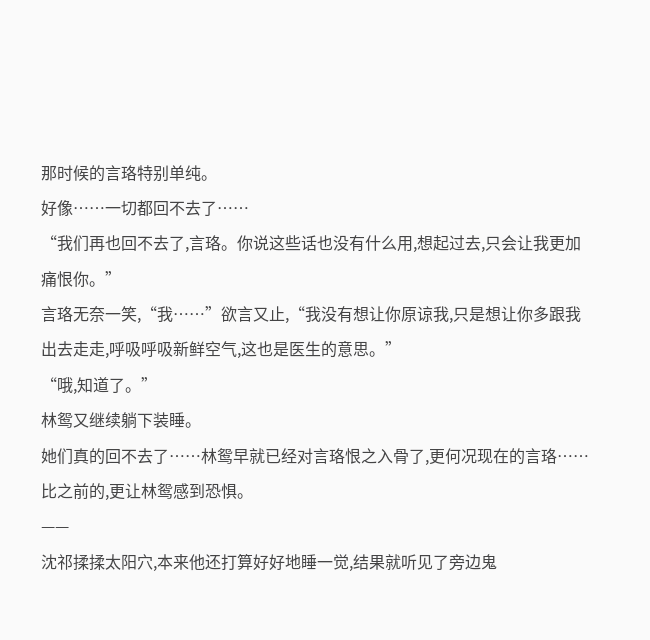那时候的言珞特别单纯。
好像……一切都回不去了……
“我们再也回不去了,言珞。你说这些话也没有什么用,想起过去,只会让我更加痛恨你。”
言珞无奈一笑,“我……”欲言又止,“我没有想让你原谅我,只是想让你多跟我出去走走,呼吸呼吸新鲜空气,这也是医生的意思。”
“哦,知道了。”
林鸳又继续躺下装睡。
她们真的回不去了……林鸳早就已经对言珞恨之入骨了,更何况现在的言珞……比之前的,更让林鸳感到恐惧。
——
沈祁揉揉太阳穴,本来他还打算好好地睡一觉,结果就听见了旁边鬼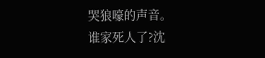哭狼嚎的声音。
谁家死人了?沈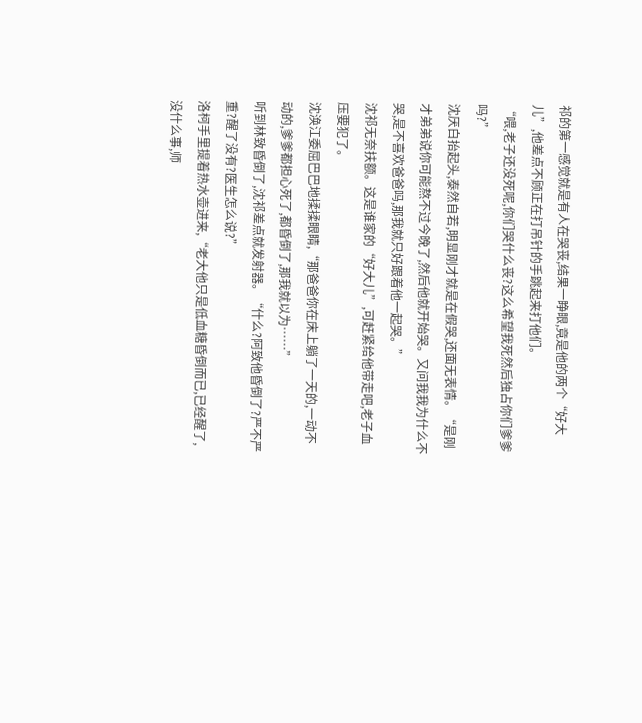祁的第一感觉就是有人在哭丧,结果一睁眼,竟是他的两个“好大儿”,他差点不顾正在打吊针的手跳起来打他们。
“喂,老子还没死呢,你们哭什么丧?这么希望我死然后独占你们爹爹吗?”
沈厌白抬起头,泰然自若,明显刚才就是在假哭,还面无表情。“是刚才弟弟说你可能熬不过今晚了,然后他就开始哭。又问我我为什么不哭,是不喜欢爸爸吗,那我就只好跟着他一起哭。”
沈祁无奈扶额。这是谁家的“好大儿”,可赶紧给他带走吧,老子血压要犯了。
沈涣江委屈巴巴地揉揉眼睛,“那爸爸你在床上躺了一天的,一动不动的,爹爹都担心死了,都昏倒了,那我就以为……”
听到林致昏倒了,沈祁差点就发射器。“什么?阿致他昏倒了?严不严重?醒了没有?医生怎么说?”
洛柯手里提着热水壶进来,“老大他只是低血糖昏倒而已,已经醒了,没什么事,师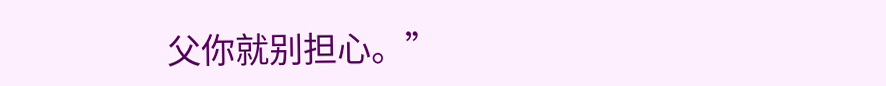父你就别担心。”